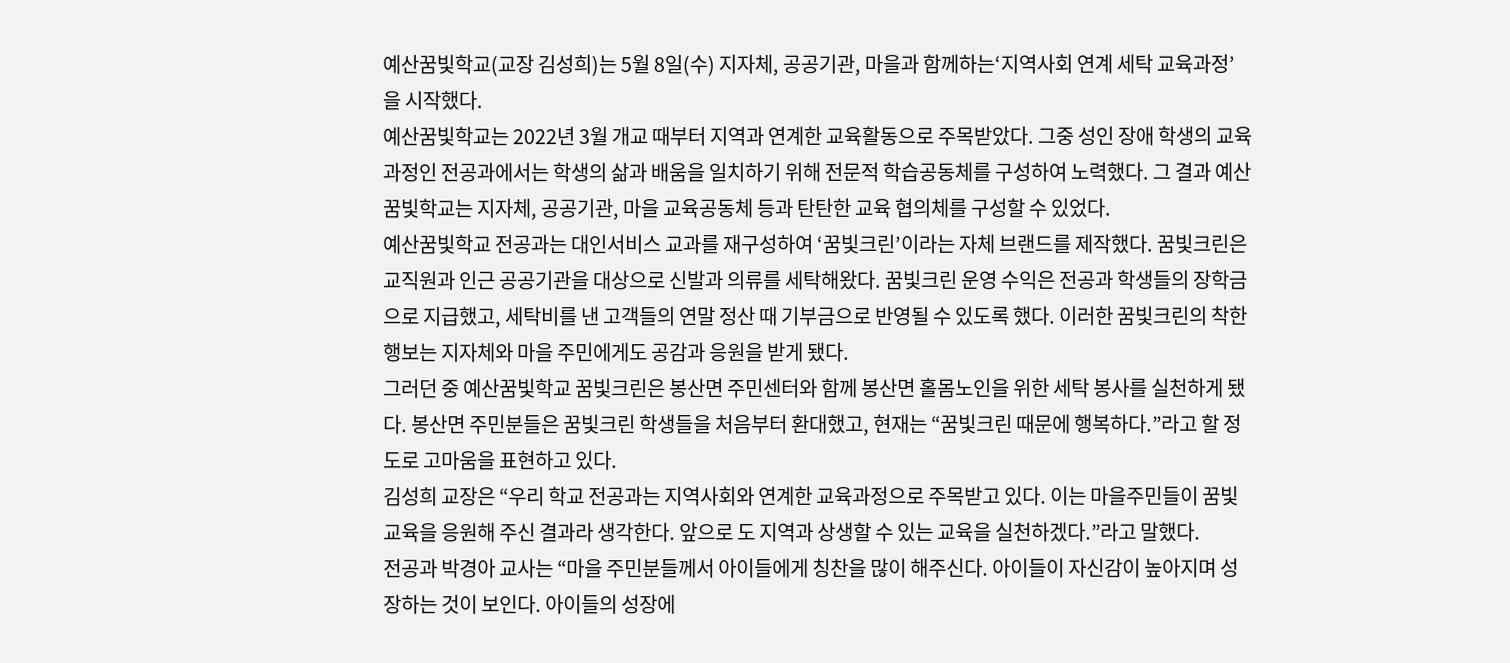예산꿈빛학교(교장 김성희)는 5월 8일(수) 지자체, 공공기관, 마을과 함께하는‘지역사회 연계 세탁 교육과정’을 시작했다.
예산꿈빛학교는 2022년 3월 개교 때부터 지역과 연계한 교육활동으로 주목받았다. 그중 성인 장애 학생의 교육과정인 전공과에서는 학생의 삶과 배움을 일치하기 위해 전문적 학습공동체를 구성하여 노력했다. 그 결과 예산꿈빛학교는 지자체, 공공기관, 마을 교육공동체 등과 탄탄한 교육 협의체를 구성할 수 있었다.
예산꿈빛학교 전공과는 대인서비스 교과를 재구성하여 ‘꿈빛크린’이라는 자체 브랜드를 제작했다. 꿈빛크린은 교직원과 인근 공공기관을 대상으로 신발과 의류를 세탁해왔다. 꿈빛크린 운영 수익은 전공과 학생들의 장학금으로 지급했고, 세탁비를 낸 고객들의 연말 정산 때 기부금으로 반영될 수 있도록 했다. 이러한 꿈빛크린의 착한 행보는 지자체와 마을 주민에게도 공감과 응원을 받게 됐다.
그러던 중 예산꿈빛학교 꿈빛크린은 봉산면 주민센터와 함께 봉산면 홀몸노인을 위한 세탁 봉사를 실천하게 됐다. 봉산면 주민분들은 꿈빛크린 학생들을 처음부터 환대했고, 현재는 “꿈빛크린 때문에 행복하다.”라고 할 정도로 고마움을 표현하고 있다.
김성희 교장은 “우리 학교 전공과는 지역사회와 연계한 교육과정으로 주목받고 있다. 이는 마을주민들이 꿈빛 교육을 응원해 주신 결과라 생각한다. 앞으로 도 지역과 상생할 수 있는 교육을 실천하겠다.”라고 말했다.
전공과 박경아 교사는 “마을 주민분들께서 아이들에게 칭찬을 많이 해주신다. 아이들이 자신감이 높아지며 성장하는 것이 보인다. 아이들의 성장에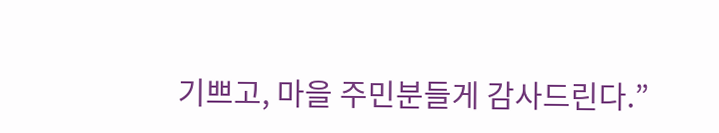기쁘고, 마을 주민분들게 감사드린다.”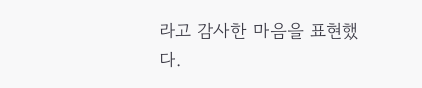라고 감사한 마음을 표현했다.